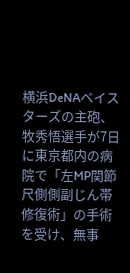横浜DeNAベイスターズの主砲、牧秀悟選手が7日に東京都内の病院で「左MP関節尺側側副じん帯修復術」の手術を受け、無事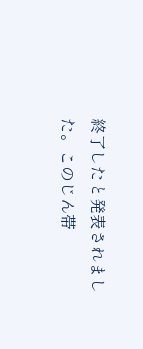終了したと発表されました。このじん帯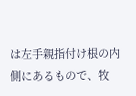は左手親指付け根の内側にあるもので、牧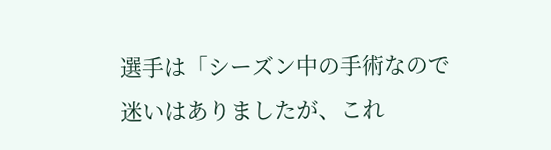選手は「シーズン中の手術なので迷いはありましたが、これ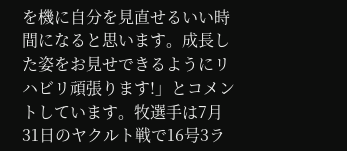を機に自分を見直せるいい時間になると思います。成長した姿をお見せできるようにリハビリ頑張ります!」とコメントしています。牧選手は7月31日のヤクルト戦で16号3ラ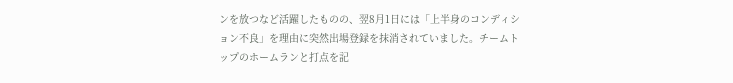ンを放つなど活躍したものの、翌8月1日には「上半身のコンディション不良」を理由に突然出場登録を抹消されていました。チームトップのホームランと打点を記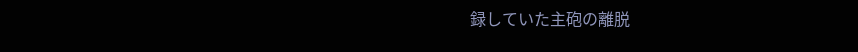録していた主砲の離脱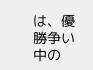は、優勝争い中の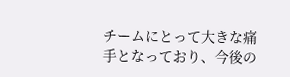チームにとって大きな痛手となっており、今後の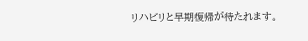リハビリと早期復帰が待たれます。